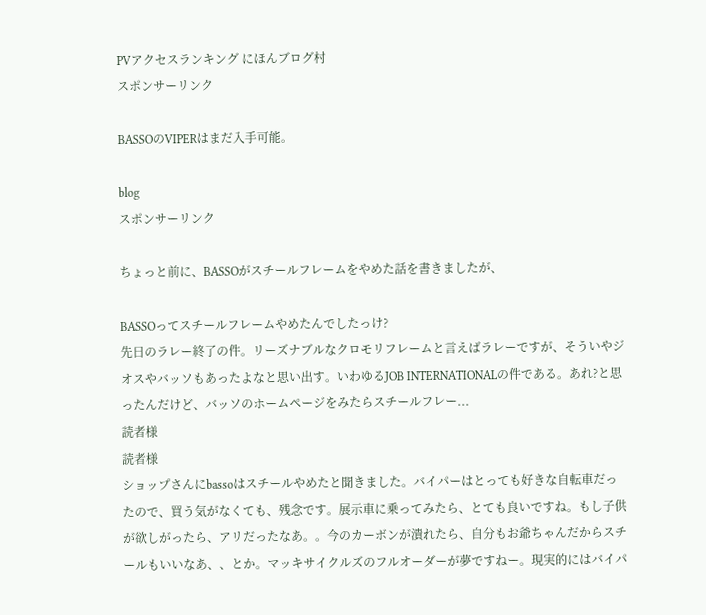PVアクセスランキング にほんブログ村
スポンサーリンク

BASSOのVIPERはまだ入手可能。

blog
スポンサーリンク

ちょっと前に、BASSOがスチールフレームをやめた話を書きましたが、

BASSOってスチールフレームやめたんでしたっけ?
先日のラレー終了の件。リーズナブルなクロモリフレームと言えばラレーですが、そういやジオスやバッソもあったよなと思い出す。いわゆるJOB INTERNATIONALの件である。あれ?と思ったんだけど、バッソのホームページをみたらスチールフレー...
読者様
読者様
ショップさんにbassoはスチールやめたと聞きました。バイパーはとっても好きな自転車だったので、買う気がなくても、残念です。展示車に乗ってみたら、とても良いですね。もし子供が欲しがったら、アリだったなあ。。今のカーボンが潰れたら、自分もお爺ちゃんだからスチールもいいなあ、、とか。マッキサイクルズのフルオーダーが夢ですねー。現実的にはバイパ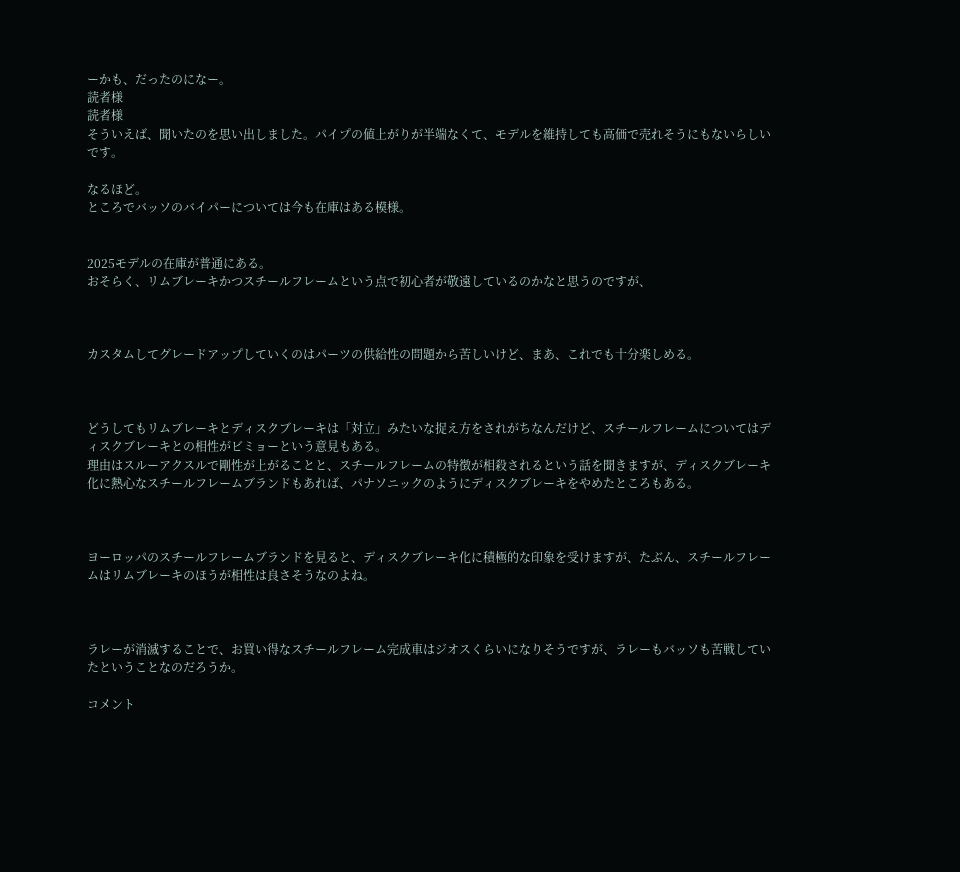ーかも、だったのになー。
読者様
読者様
そういえば、聞いたのを思い出しました。パイプの値上がりが半端なくて、モデルを維持しても高価で売れそうにもないらしいです。

なるほど。
ところでバッソのバイパーについては今も在庫はある模様。


2025モデルの在庫が普通にある。
おそらく、リムブレーキかつスチールフレームという点で初心者が敬遠しているのかなと思うのですが、



カスタムしてグレードアップしていくのはパーツの供給性の問題から苦しいけど、まあ、これでも十分楽しめる。



どうしてもリムブレーキとディスクブレーキは「対立」みたいな捉え方をされがちなんだけど、スチールフレームについてはディスクブレーキとの相性がビミョーという意見もある。
理由はスルーアクスルで剛性が上がることと、スチールフレームの特徴が相殺されるという話を聞きますが、ディスクブレーキ化に熱心なスチールフレームブランドもあれば、パナソニックのようにディスクブレーキをやめたところもある。



ヨーロッパのスチールフレームブランドを見ると、ディスクブレーキ化に積極的な印象を受けますが、たぶん、スチールフレームはリムブレーキのほうが相性は良さそうなのよね。



ラレーが消滅することで、お買い得なスチールフレーム完成車はジオスくらいになりそうですが、ラレーもバッソも苦戦していたということなのだろうか。

コメント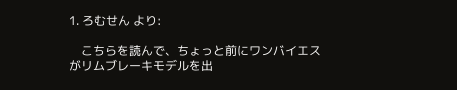1. ろむせん より:

    こちらを読んで、ちょっと前にワンバイエスがリムブレーキモデルを出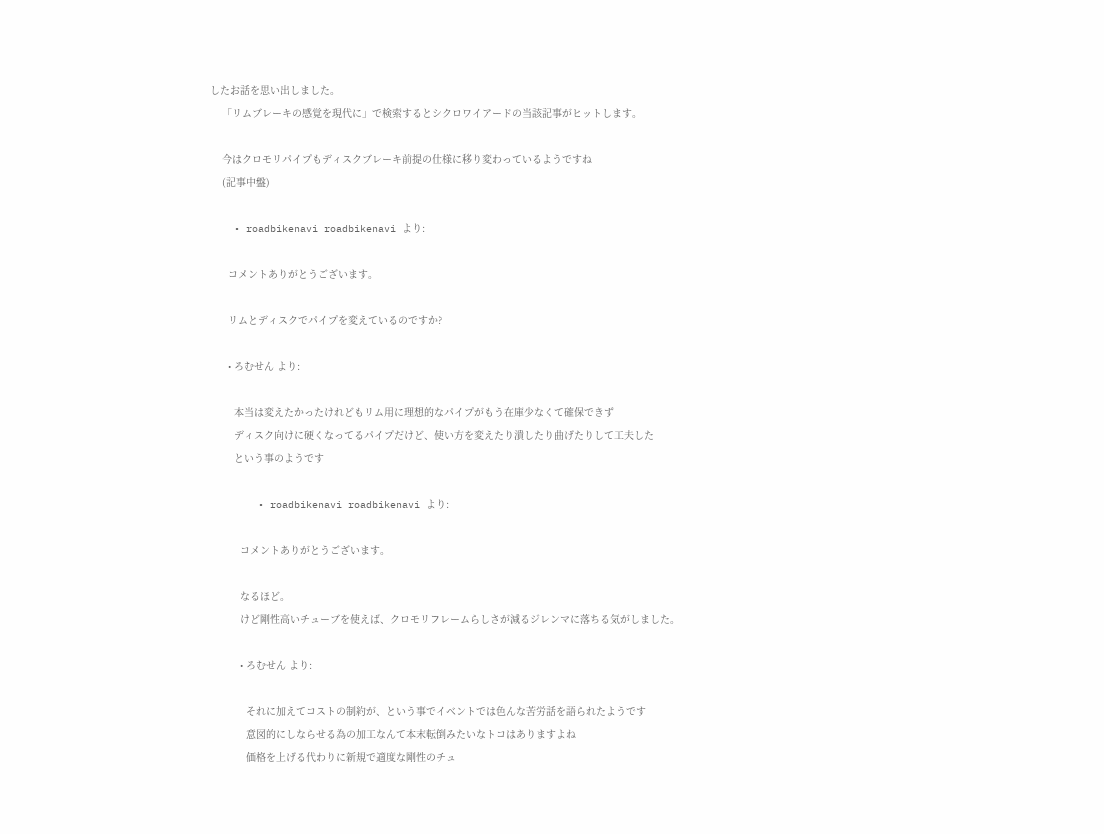したお話を思い出しました。
    「リムブレーキの感覚を現代に」で検索するとシクロワイアードの当該記事がヒットします。

    今はクロモリパイプもディスクブレーキ前提の仕様に移り変わっているようですね
    (記事中盤)

    • roadbikenavi roadbikenavi より:

      コメントありがとうございます。

      リムとディスクでパイプを変えているのですか?

      • ろむせん より:

        本当は変えたかったけれどもリム用に理想的なパイプがもう在庫少なくて確保できず
        ディスク向けに硬くなってるパイプだけど、使い方を変えたり潰したり曲げたりして工夫した
        という事のようです

        • roadbikenavi roadbikenavi より:

          コメントありがとうございます。

          なるほど。
          けど剛性高いチューブを使えば、クロモリフレームらしさが減るジレンマに落ちる気がしました。

          • ろむせん より:

            それに加えてコストの制約が、という事でイベントでは色んな苦労話を語られたようです
            意図的にしならせる為の加工なんて本末転倒みたいなトコはありますよね
            価格を上げる代わりに新規で適度な剛性のチュ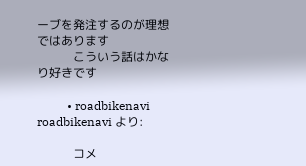ーブを発注するのが理想ではあります
            こういう話はかなり好きです

          • roadbikenavi roadbikenavi より:

            コメ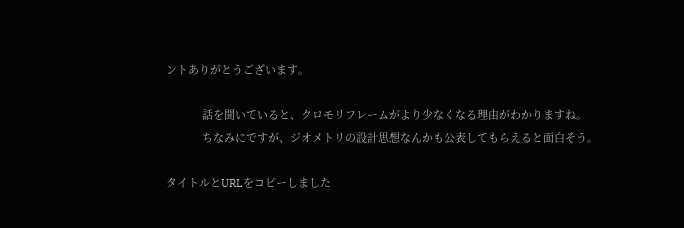ントありがとうございます。

            話を聞いていると、クロモリフレームがより少なくなる理由がわかりますね。
            ちなみにですが、ジオメトリの設計思想なんかも公表してもらえると面白そう。

タイトルとURLをコピーしました